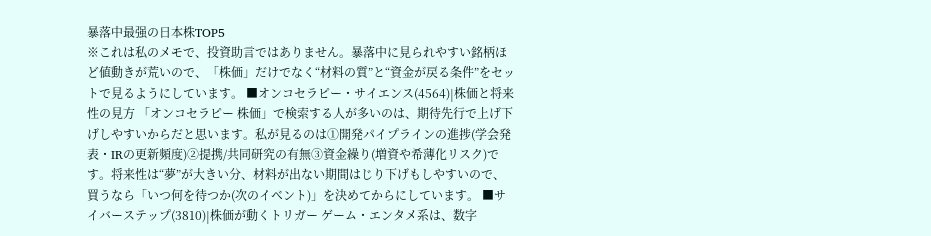暴落中最强の日本株TOP5
※これは私のメモで、投資助言ではありません。暴落中に見られやすい銘柄ほど値動きが荒いので、「株価」だけでなく“材料の質”と“資金が戻る条件”をセットで見るようにしています。 ■オンコセラピー・サイエンス(4564)|株価と将来性の見方 「オンコセラピー 株価」で検索する人が多いのは、期待先行で上げ下げしやすいからだと思います。私が見るのは①開発パイプラインの進捗(学会発表・IRの更新頻度)②提携/共同研究の有無③資金繰り(増資や希薄化リスク)です。将来性は“夢”が大きい分、材料が出ない期間はじり下げもしやすいので、買うなら「いつ何を待つか(次のイベント)」を決めてからにしています。 ■サイバーステップ(3810)|株価が動くトリガー ゲーム・エンタメ系は、数字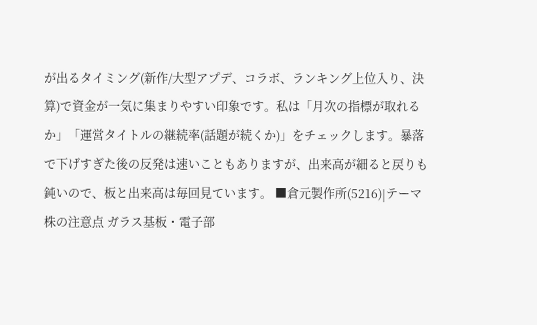が出るタイミング(新作/大型アプデ、コラボ、ランキング上位入り、決算)で資金が一気に集まりやすい印象です。私は「月次の指標が取れるか」「運営タイトルの継続率(話題が続くか)」をチェックします。暴落で下げすぎた後の反発は速いこともありますが、出来高が細ると戻りも鈍いので、板と出来高は毎回見ています。 ■倉元製作所(5216)|テーマ株の注意点 ガラス基板・電子部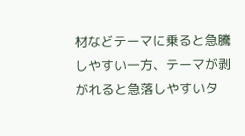材などテーマに乗ると急騰しやすい一方、テーマが剥がれると急落しやすいタ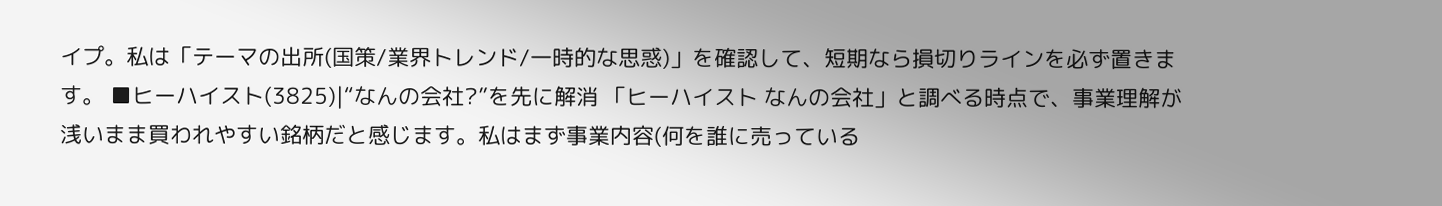イプ。私は「テーマの出所(国策/業界トレンド/一時的な思惑)」を確認して、短期なら損切りラインを必ず置きます。 ■ヒーハイスト(3825)|“なんの会社?”を先に解消 「ヒーハイスト なんの会社」と調べる時点で、事業理解が浅いまま買われやすい銘柄だと感じます。私はまず事業内容(何を誰に売っている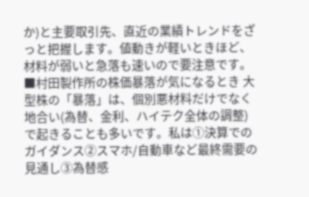か)と主要取引先、直近の業績トレンドをざっと把握します。値動きが軽いときほど、材料が弱いと急落も速いので要注意です。 ■村田製作所の株価暴落が気になるとき 大型株の「暴落」は、個別悪材料だけでなく地合い(為替、金利、ハイテク全体の調整)で起きることも多いです。私は①決算でのガイダンス②スマホ/自動車など最終需要の見通し③為替感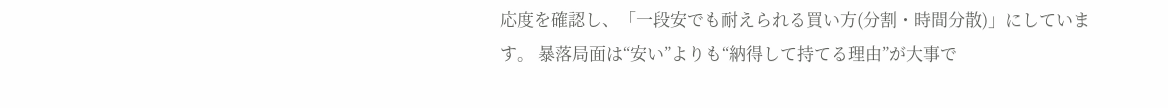応度を確認し、「一段安でも耐えられる買い方(分割・時間分散)」にしています。 暴落局面は“安い”よりも“納得して持てる理由”が大事で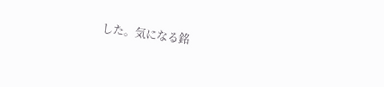した。気になる銘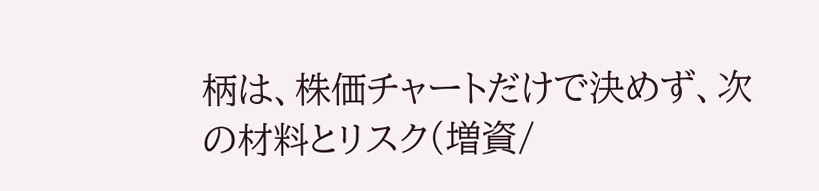柄は、株価チャートだけで決めず、次の材料とリスク(増資/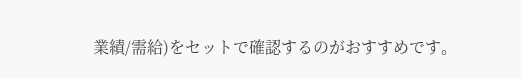業績/需給)をセットで確認するのがおすすめです。